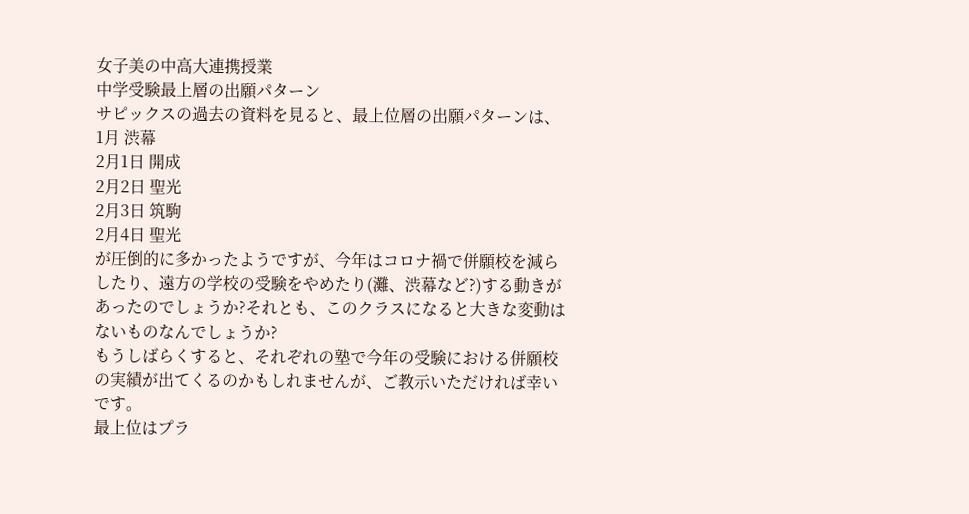女子美の中高大連携授業
中学受験最上層の出願パターン
サピックスの過去の資料を見ると、最上位層の出願パターンは、
1月 渋幕
2月1日 開成
2月2日 聖光
2月3日 筑駒
2月4日 聖光
が圧倒的に多かったようですが、今年はコロナ禍で併願校を減らしたり、遠方の学校の受験をやめたり(灘、渋幕など?)する動きがあったのでしょうか?それとも、このクラスになると大きな変動はないものなんでしょうか?
もうしばらくすると、それぞれの塾で今年の受験における併願校の実績が出てくるのかもしれませんが、ご教示いただければ幸いです。
最上位はプラ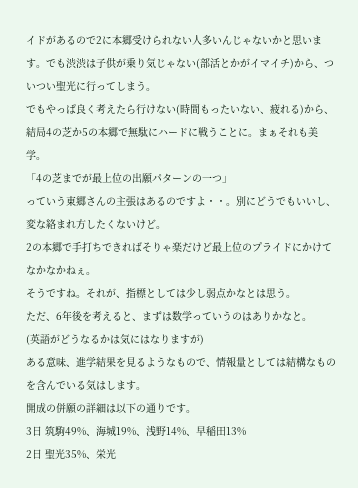イドがあるので2に本郷受けられない人多いんじゃないかと思います。でも渋渋は子供が乗り気じゃない(部活とかがイマイチ)から、ついつい聖光に行ってしまう。
でもやっぱ良く考えたら行けない(時間もったいない、疲れる)から、結局4の芝か5の本郷で無駄にハードに戦うことに。まぁそれも美学。
「4の芝までが最上位の出願パターンの一つ」
っていう東郷さんの主張はあるのですよ・・。別にどうでもいいし、変な絡まれ方したくないけど。
2の本郷で手打ちできればそりゃ楽だけど最上位のプライドにかけてなかなかねぇ。
そうですね。それが、指標としては少し弱点かなとは思う。
ただ、6年後を考えると、まずは数学っていうのはありかなと。
(英語がどうなるかは気にはなりますが)
ある意味、進学結果を見るようなもので、情報量としては結構なものを含んでいる気はします。
開成の併願の詳細は以下の通りです。
3日 筑駒49%、海城19%、浅野14%、早稲田13%
2日 聖光35%、栄光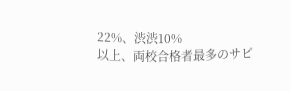22%、渋渋10%
以上、両校合格者最多のサピ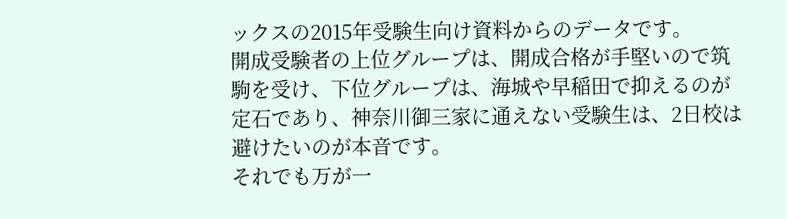ックスの2015年受験生向け資料からのデータです。
開成受験者の上位グループは、開成合格が手堅いので筑駒を受け、下位グループは、海城や早稲田で抑えるのが定石であり、神奈川御三家に通えない受験生は、2日校は避けたいのが本音です。
それでも万が一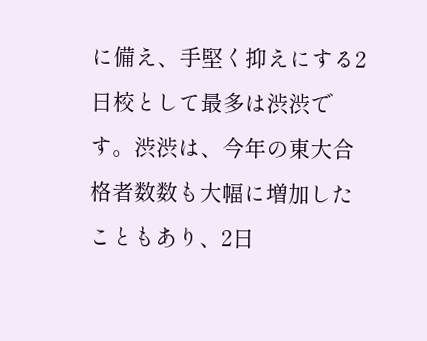に備え、手堅く抑えにする2日校として最多は渋渋です。渋渋は、今年の東大合格者数数も大幅に増加したこともあり、2日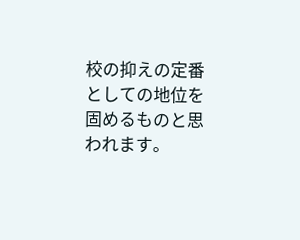校の抑えの定番としての地位を固めるものと思われます。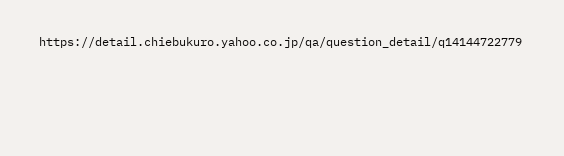https://detail.chiebukuro.yahoo.co.jp/qa/question_detail/q14144722779